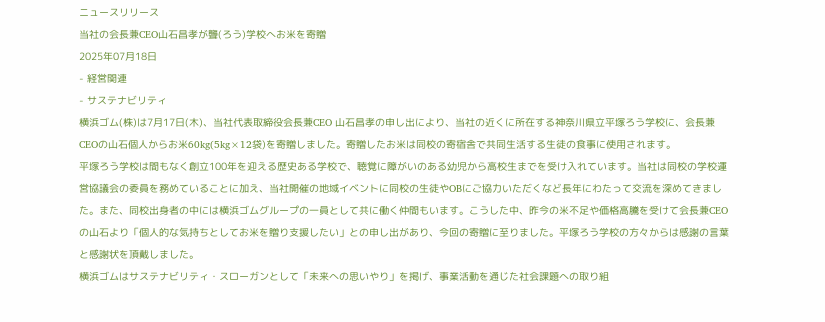ニュースリリース
当社の会長兼CEO山石昌孝が聾(ろう)学校へお米を寄贈
2025年07月18日
- 経営関連
- サステナビリティ
横浜ゴム(株)は7月17日(木)、当社代表取締役会長兼CEO 山石昌孝の申し出により、当社の近くに所在する神奈川県立平塚ろう学校に、会長兼CEOの山石個人からお米60kg(5kg×12袋)を寄贈しました。寄贈したお米は同校の寄宿舎で共同生活する生徒の食事に使用されます。
平塚ろう学校は間もなく創立100年を迎える歴史ある学校で、聴覚に障がいのある幼児から高校生までを受け入れています。当社は同校の学校運営協議会の委員を務めていることに加え、当社開催の地域イベントに同校の生徒やOBにご協力いただくなど長年にわたって交流を深めてきました。また、同校出身者の中には横浜ゴムグループの一員として共に働く仲間もいます。こうした中、昨今の米不足や価格高騰を受けて会長兼CEOの山石より「個人的な気持ちとしてお米を贈り支援したい」との申し出があり、今回の寄贈に至りました。平塚ろう学校の方々からは感謝の言葉と感謝状を頂戴しました。
横浜ゴムはサステナビリティ・スローガンとして「未来への思いやり」を掲げ、事業活動を通じた社会課題への取り組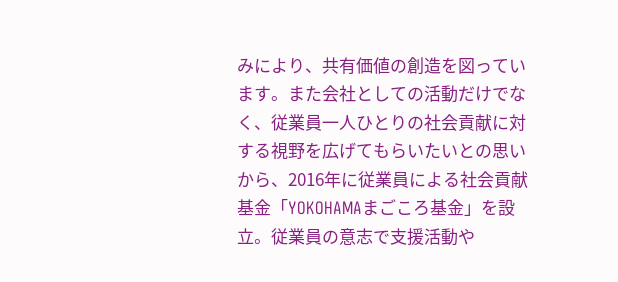みにより、共有価値の創造を図っています。また会社としての活動だけでなく、従業員一人ひとりの社会貢献に対する視野を広げてもらいたいとの思いから、2016年に従業員による社会貢献基金「YOKOHAMAまごころ基金」を設立。従業員の意志で支援活動や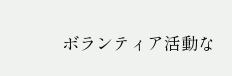ボランティア活動な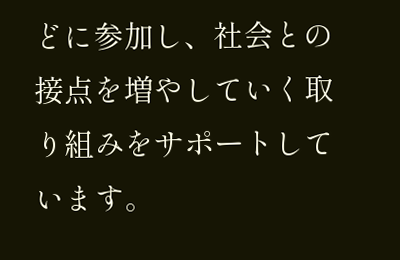どに参加し、社会との接点を増やしていく取り組みをサポートしています。